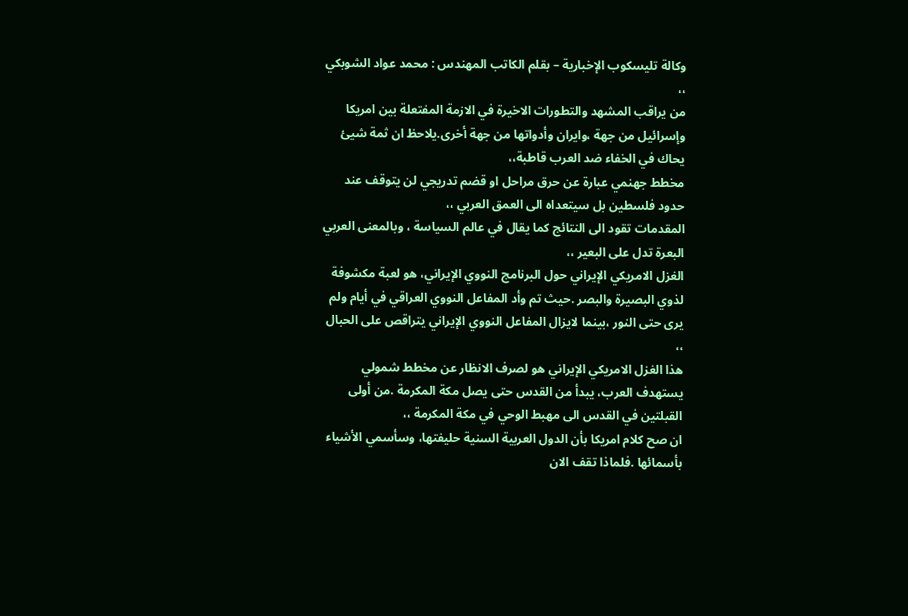وكالة تليسكوب الإخبارية – بقلم الكاتب المهندس : محمد عواد الشوبكي ،،
من يراقب المشهد والتطورات الاخيرة في الازمة المفتعلة بين امريكا وإسرائيل من جهة ،وايران وأدواتها من جهة أخرى.يلاحظ ان ثمة شيئ يحاك في الخفاء ضد العرب قاطبة،،
مخطط جهنمي عبارة عن حرق مراحل او قضم تدريجي لن يتوقف عند حدود فلسطين بل سيتعداه الى العمق العربي ،،
المقدمات تقود الى النتائج كما يقال في عالم السياسة ، وبالمعنى العربي البعرة تدل على البعير ،،
الغزل الامريكي الإيراني حول البرنامج النووي الإيراني، هو لعبة مكشوفة لذوي البصيرة والبصر .حيث تم وأد المفاعل النووي العراقي في أيام ولم يرى حتى النور ،بينما لايزال المفاعل النووي الإيراني يتراقص على الحبال ،،
هذا الغزل الامريكي الإيراني هو لصرف الانظار عن مخطط شمولي يستهدف العرب، يبدأ من القدس حتى يصل مكة المكرمة .من أولى القبلتين في القدس الى مهبط الوحي في مكة المكرمة ،،
ان صح كلام امريكا بأن الدول العربية السنية حليفتها، وسأسمي الأشياء بأسمائها .فلماذا تقف الان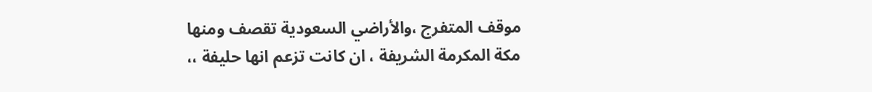موقف المتفرج ،والأراضي السعودية تقصف ومنها مكة المكرمة الشريفة ، ان كانت تزعم انها حليفة ،،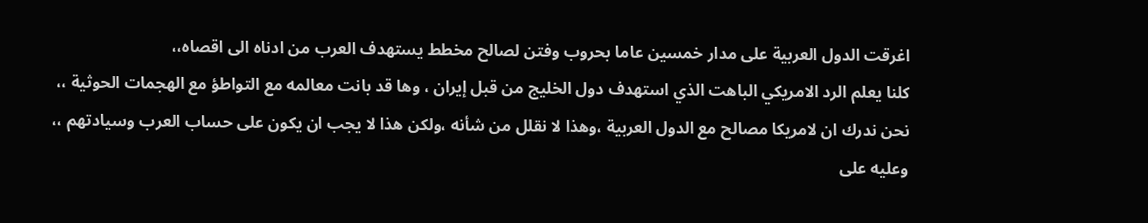اغرقت الدول العربية على مدار خمسين عاما بحروب وفتن لصالح مخطط يستهدف العرب من ادناه الى اقصاه،،
كلنا يعلم الرد الامريكي الباهت الذي استهدف دول الخليج من قبل إيران ، وها قد بانت معالمه مع التواطؤ مع الهجمات الحوثية ،،
نحن ندرك ان لامريكا مصالح مع الدول العربية ،وهذا لا نقلل من شأنه ،ولكن هذا لا يجب ان يكون على حساب العرب وسيادتهم ،،
وعليه على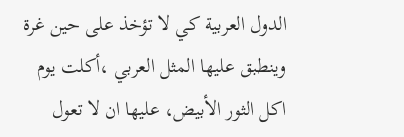الدول العربية كي لا تؤخذ على حين غرة وينطبق عليها المثل العربي ،أكلت يوم اكل الثور الأبيض، عليها ان لا تعول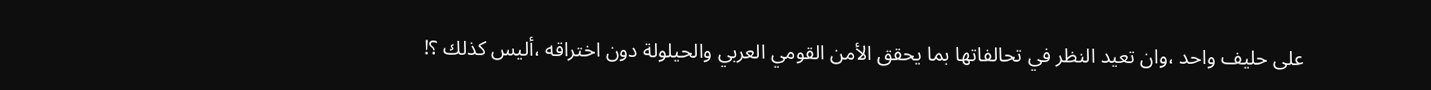على حليف واحد ،وان تعيد النظر في تحالفاتها بما يحقق الأمن القومي العربي والحيلولة دون اختراقه ،أليس كذلك ؟!